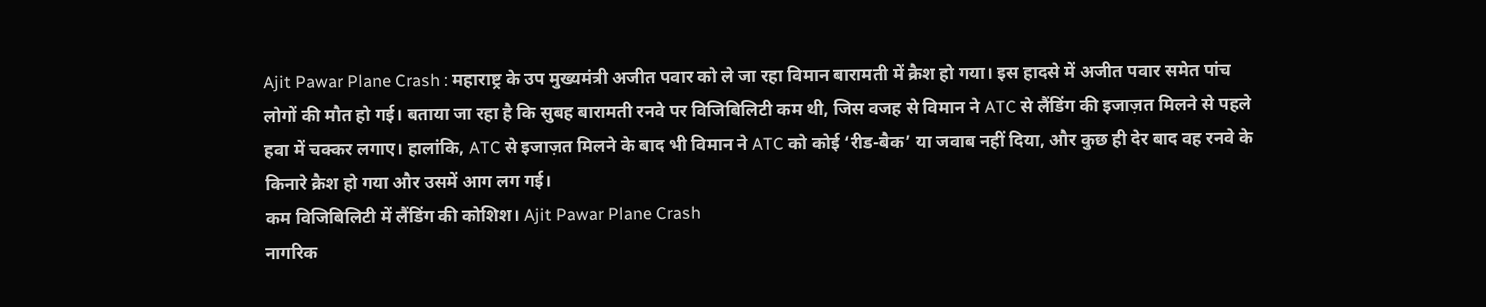Ajit Pawar Plane Crash : महाराष्ट्र के उप मुख्यमंत्री अजीत पवार को ले जा रहा विमान बारामती में क्रैश हो गया। इस हादसे में अजीत पवार समेत पांच लोगों की मौत हो गई। बताया जा रहा है कि सुबह बारामती रनवे पर विजिबिलिटी कम थी, जिस वजह से विमान ने ATC से लैंडिंग की इजाज़त मिलने से पहले हवा में चक्कर लगाए। हालांकि, ATC से इजाज़त मिलने के बाद भी विमान ने ATC को कोई ‘रीड-बैक’ या जवाब नहीं दिया, और कुछ ही देर बाद वह रनवे के किनारे क्रैश हो गया और उसमें आग लग गई।
कम विजिबिलिटी में लैंडिंग की कोशिश। Ajit Pawar Plane Crash
नागरिक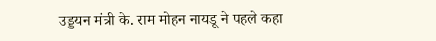उड्डयन मंत्री के. राम मोहन नायडू ने पहले कहा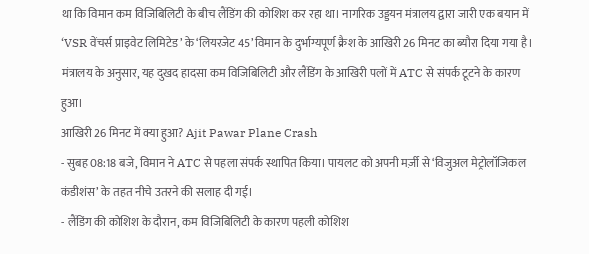था कि विमान कम विजिबिलिटी के बीच लैंडिंग की कोशिश कर रहा था। नागरिक उड्डयन मंत्रालय द्वारा जारी एक बयान में ‘VSR वेंचर्स प्राइवेट लिमिटेड’ के ‘लियरजेट 45’ विमान के दुर्भाग्यपूर्ण क्रैश के आखिरी 26 मिनट का ब्यौरा दिया गया है। मंत्रालय के अनुसार, यह दुखद हादसा कम विजिबिलिटी और लैंडिंग के आखिरी पलों में ATC से संपर्क टूटने के कारण हुआ।
आखिरी 26 मिनट में क्या हुआ? Ajit Pawar Plane Crash
- सुबह 08:18 बजे, विमान ने ATC से पहला संपर्क स्थापित किया। पायलट को अपनी मर्ज़ी से ‘विजुअल मेट्रोलॉजिकल कंडीशंस’ के तहत नीचे उतरने की सलाह दी गई।
- लैंडिंग की कोशिश के दौरान, कम विजिबिलिटी के कारण पहली कोशिश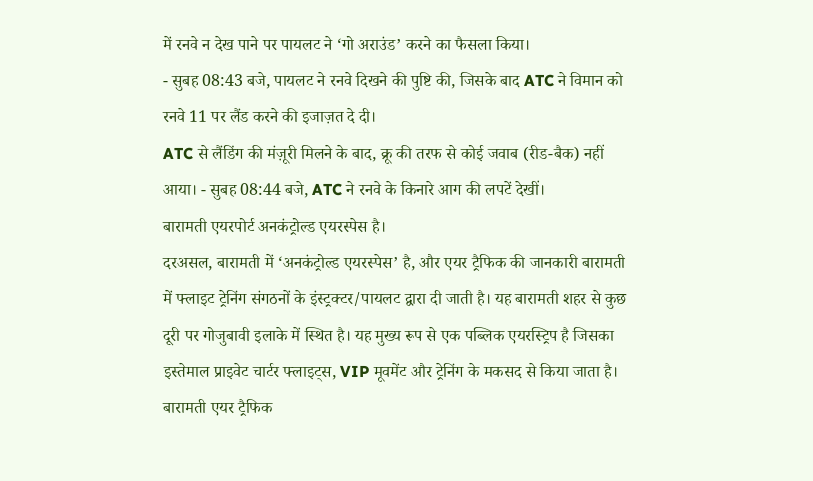में रनवे न देख पाने पर पायलट ने ‘गो अराउंड’ करने का फैसला किया।
- सुबह 08:43 बजे, पायलट ने रनवे दिखने की पुष्टि की, जिसके बाद ATC ने विमान को रनवे 11 पर लैंड करने की इजाज़त दे दी।
ATC से लैंडिंग की मंज़ूरी मिलने के बाद, क्रू की तरफ से कोई जवाब (रीड-बैक) नहीं आया। - सुबह 08:44 बजे, ATC ने रनवे के किनारे आग की लपटें देखीं।
बारामती एयरपोर्ट अनकंट्रोल्ड एयरस्पेस है।
दरअसल, बारामती में ‘अनकंट्रोल्ड एयरस्पेस’ है, और एयर ट्रैफिक की जानकारी बारामती में फ्लाइट ट्रेनिंग संगठनों के इंस्ट्रक्टर/पायलट द्वारा दी जाती है। यह बारामती शहर से कुछ दूरी पर गोजुबावी इलाके में स्थित है। यह मुख्य रूप से एक पब्लिक एयरस्ट्रिप है जिसका इस्तेमाल प्राइवेट चार्टर फ्लाइट्स, VIP मूवमेंट और ट्रेनिंग के मकसद से किया जाता है। बारामती एयर ट्रैफिक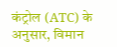कंट्रोल (ATC) के अनुसार, विमान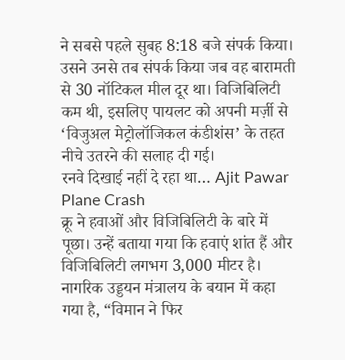ने सबसे पहले सुबह 8:18 बजे संपर्क किया। उसने उनसे तब संपर्क किया जब वह बारामती से 30 नॉटिकल मील दूर था। विजिबिलिटी कम थी, इसलिए पायलट को अपनी मर्ज़ी से ‘विजुअल मेट्रोलॉजिकल कंडीशंस’ के तहत नीचे उतरने की सलाह दी गई।
रनवे दिखाई नहीं दे रहा था… Ajit Pawar Plane Crash
क्रू ने हवाओं और विजिबिलिटी के बारे में पूछा। उन्हें बताया गया कि हवाएं शांत हैं और विजिबिलिटी लगभग 3,000 मीटर है। नागरिक उड्डयन मंत्रालय के बयान में कहा गया है, “विमान ने फिर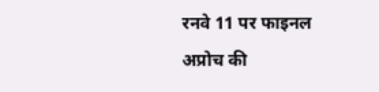रनवे 11 पर फाइनल अप्रोच की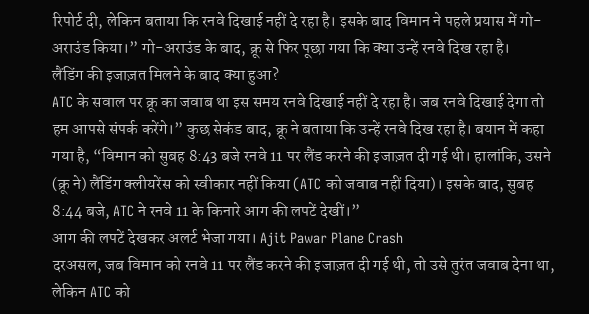रिपोर्ट दी, लेकिन बताया कि रनवे दिखाई नहीं दे रहा है। इसके बाद विमान ने पहले प्रयास में गो-अराउंड किया।” गो-अराउंड के बाद, क्रू से फिर पूछा गया कि क्या उन्हें रनवे दिख रहा है।
लैंडिंग की इजाज़त मिलने के बाद क्या हुआ?
ATC के सवाल पर क्रू का जवाब था इस समय रनवे दिखाई नहीं दे रहा है। जब रनवे दिखाई देगा तो हम आपसे संपर्क करेंगे।” कुछ सेकंड बाद, क्रू ने बताया कि उन्हें रनवे दिख रहा है। बयान में कहा गया है, “विमान को सुबह 8:43 बजे रनवे 11 पर लैंड करने की इजाज़त दी गई थी। हालांकि, उसने (क्रू ने) लैंडिंग क्लीयरेंस को स्वीकार नहीं किया (ATC को जवाब नहीं दिया)। इसके बाद, सुबह 8:44 बजे, ATC ने रनवे 11 के किनारे आग की लपटें देखीं।”
आग की लपटें देखकर अलर्ट भेजा गया। Ajit Pawar Plane Crash
दरअसल, जब विमान को रनवे 11 पर लैंड करने की इजाज़त दी गई थी, तो उसे तुरंत जवाब देना था, लेकिन ATC को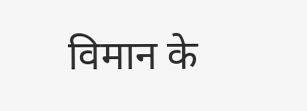विमान के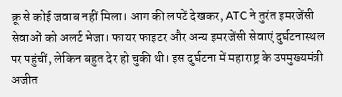क्रू से कोई जवाब नहीं मिला। आग की लपटें देखकर, ATC ने तुरंत इमरजेंसी सेवाओं को अलर्ट भेजा। फायर फाइटर और अन्य इमरजेंसी सेवाएं दुर्घटनास्थल पर पहुंचीं, लेकिन बहुत देर हो चुकी थी। इस दुर्घटना में महाराष्ट्र के उपमुख्यमंत्री अजीत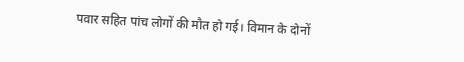पवार सहित पांच लोगों की मौत हो गई। विमान के दोनों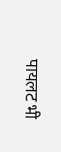पायलट भी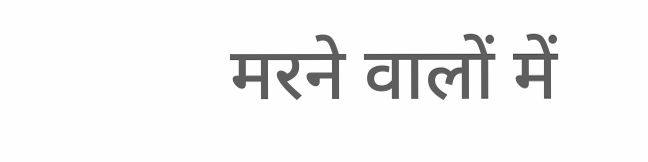मरने वालों में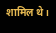शामिल थे।